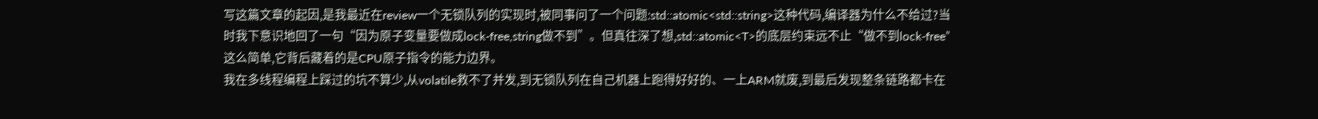写这篇文章的起因,是我最近在review一个无锁队列的实现时,被同事问了一个问题:std::atomic<std::string>这种代码,编译器为什么不给过?当时我下意识地回了一句“因为原子变量要做成lock-free,string做不到”。但真往深了想,std::atomic<T>的底层约束远不止“做不到lock-free”这么简单,它背后藏着的是CPU原子指令的能力边界。
我在多线程编程上踩过的坑不算少,从volatile救不了并发,到无锁队列在自己机器上跑得好好的、一上ARM就废,到最后发现整条链路都卡在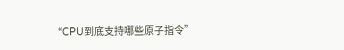“CPU到底支持哪些原子指令”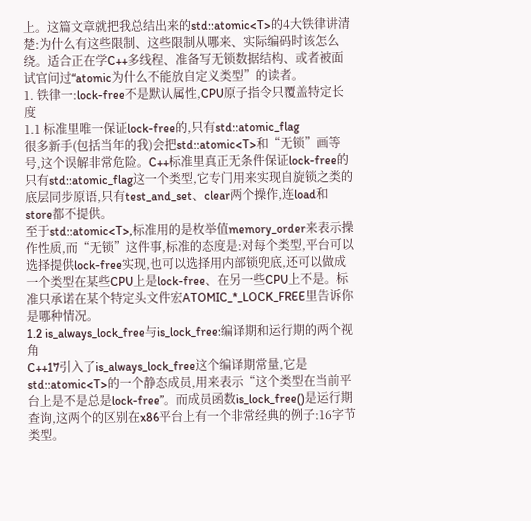上。这篇文章就把我总结出来的std::atomic<T>的4大铁律讲清楚:为什么有这些限制、这些限制从哪来、实际编码时该怎么绕。适合正在学C++多线程、准备写无锁数据结构、或者被面试官问过“atomic为什么不能放自定义类型”的读者。
1. 铁律一:lock-free不是默认属性,CPU原子指令只覆盖特定长度
1.1 标准里唯一保证lock-free的,只有std::atomic_flag
很多新手(包括当年的我)会把std::atomic<T>和“无锁”画等号,这个误解非常危险。C++标准里真正无条件保证lock-free的只有std::atomic_flag这一个类型,它专门用来实现自旋锁之类的底层同步原语,只有test_and_set、clear两个操作,连load和store都不提供。
至于std::atomic<T>,标准用的是枚举值memory_order来表示操作性质,而“无锁”这件事,标准的态度是:对每个类型,平台可以选择提供lock-free实现,也可以选择用内部锁兜底,还可以做成一个类型在某些CPU上是lock-free、在另一些CPU上不是。标准只承诺在某个特定头文件宏ATOMIC_*_LOCK_FREE里告诉你是哪种情况。
1.2 is_always_lock_free与is_lock_free:编译期和运行期的两个视角
C++17引入了is_always_lock_free这个编译期常量,它是std::atomic<T>的一个静态成员,用来表示“这个类型在当前平台上是不是总是lock-free”。而成员函数is_lock_free()是运行期查询,这两个的区别在x86平台上有一个非常经典的例子:16字节类型。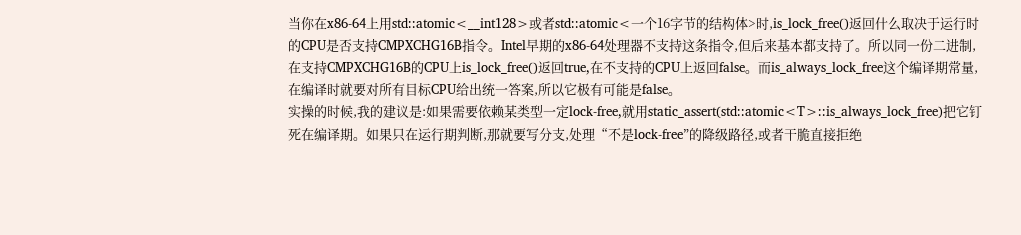当你在x86-64上用std::atomic<__int128>或者std::atomic<一个16字节的结构体>时,is_lock_free()返回什么取决于运行时的CPU是否支持CMPXCHG16B指令。Intel早期的x86-64处理器不支持这条指令,但后来基本都支持了。所以同一份二进制,在支持CMPXCHG16B的CPU上is_lock_free()返回true,在不支持的CPU上返回false。而is_always_lock_free这个编译期常量,在编译时就要对所有目标CPU给出统一答案,所以它极有可能是false。
实操的时候,我的建议是:如果需要依赖某类型一定lock-free,就用static_assert(std::atomic<T>::is_always_lock_free)把它钉死在编译期。如果只在运行期判断,那就要写分支,处理“不是lock-free”的降级路径,或者干脆直接拒绝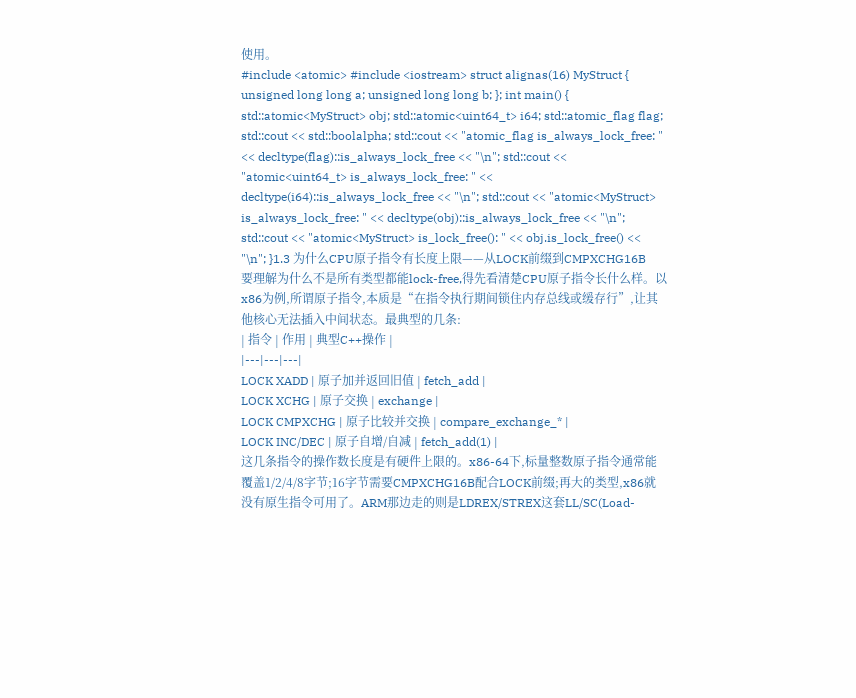使用。
#include <atomic> #include <iostream> struct alignas(16) MyStruct { unsigned long long a; unsigned long long b; }; int main() { std::atomic<MyStruct> obj; std::atomic<uint64_t> i64; std::atomic_flag flag; std::cout << std::boolalpha; std::cout << "atomic_flag is_always_lock_free: " << decltype(flag)::is_always_lock_free << "\n"; std::cout << "atomic<uint64_t> is_always_lock_free: " << decltype(i64)::is_always_lock_free << "\n"; std::cout << "atomic<MyStruct> is_always_lock_free: " << decltype(obj)::is_always_lock_free << "\n"; std::cout << "atomic<MyStruct> is_lock_free(): " << obj.is_lock_free() << "\n"; }1.3 为什么CPU原子指令有长度上限——从LOCK前缀到CMPXCHG16B
要理解为什么不是所有类型都能lock-free,得先看清楚CPU原子指令长什么样。以x86为例,所谓原子指令,本质是“在指令执行期间锁住内存总线或缓存行”,让其他核心无法插入中间状态。最典型的几条:
| 指令 | 作用 | 典型C++操作 |
|---|---|---|
LOCK XADD | 原子加并返回旧值 | fetch_add |
LOCK XCHG | 原子交换 | exchange |
LOCK CMPXCHG | 原子比较并交换 | compare_exchange_* |
LOCK INC/DEC | 原子自增/自减 | fetch_add(1) |
这几条指令的操作数长度是有硬件上限的。x86-64下,标量整数原子指令通常能覆盖1/2/4/8字节;16字节需要CMPXCHG16B配合LOCK前缀;再大的类型,x86就没有原生指令可用了。ARM那边走的则是LDREX/STREX这套LL/SC(Load-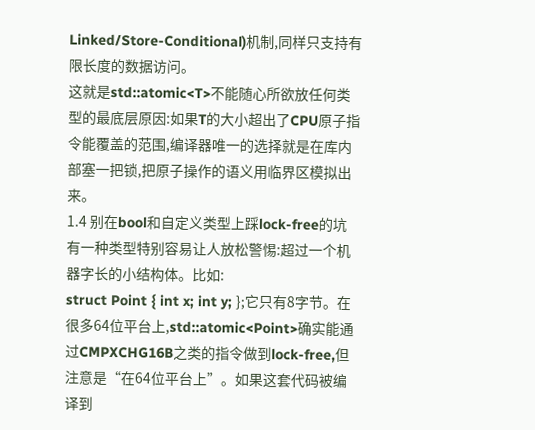Linked/Store-Conditional)机制,同样只支持有限长度的数据访问。
这就是std::atomic<T>不能随心所欲放任何类型的最底层原因:如果T的大小超出了CPU原子指令能覆盖的范围,编译器唯一的选择就是在库内部塞一把锁,把原子操作的语义用临界区模拟出来。
1.4 别在bool和自定义类型上踩lock-free的坑
有一种类型特别容易让人放松警惕:超过一个机器字长的小结构体。比如:
struct Point { int x; int y; };它只有8字节。在很多64位平台上,std::atomic<Point>确实能通过CMPXCHG16B之类的指令做到lock-free,但注意是“在64位平台上”。如果这套代码被编译到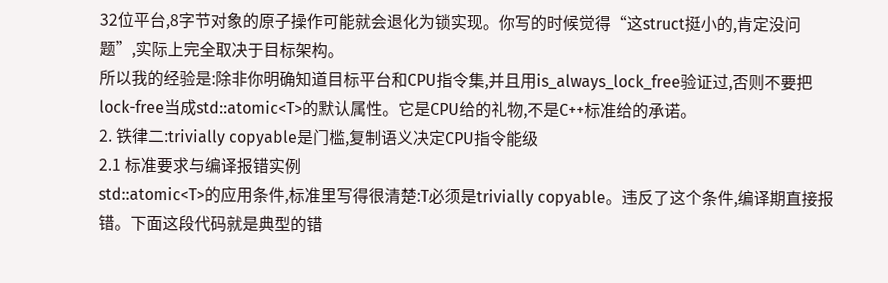32位平台,8字节对象的原子操作可能就会退化为锁实现。你写的时候觉得“这struct挺小的,肯定没问题”,实际上完全取决于目标架构。
所以我的经验是:除非你明确知道目标平台和CPU指令集,并且用is_always_lock_free验证过,否则不要把lock-free当成std::atomic<T>的默认属性。它是CPU给的礼物,不是C++标准给的承诺。
2. 铁律二:trivially copyable是门槛,复制语义决定CPU指令能级
2.1 标准要求与编译报错实例
std::atomic<T>的应用条件,标准里写得很清楚:T必须是trivially copyable。违反了这个条件,编译期直接报错。下面这段代码就是典型的错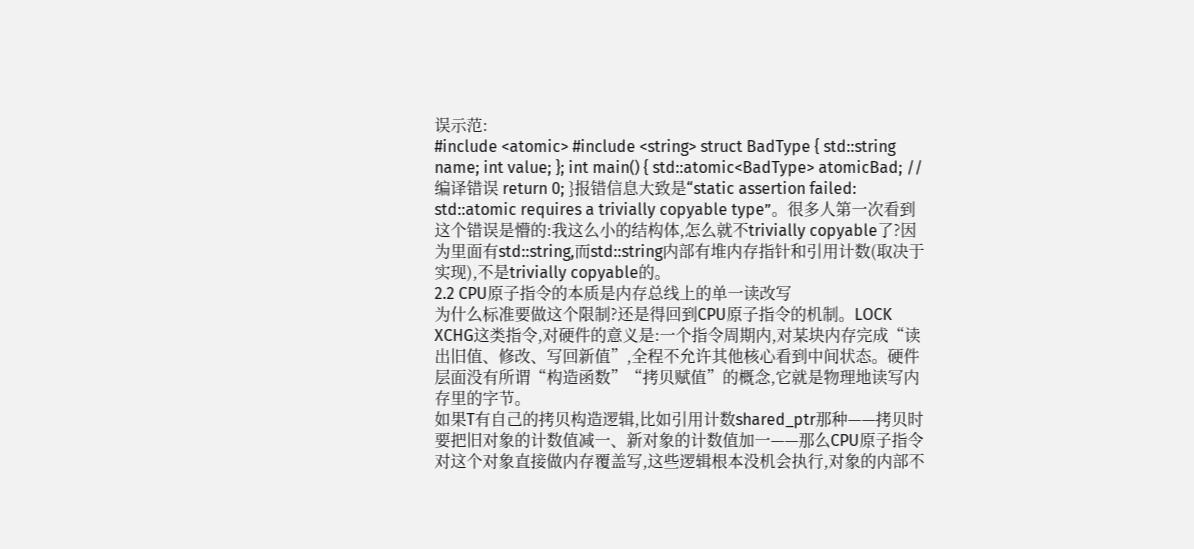误示范:
#include <atomic> #include <string> struct BadType { std::string name; int value; }; int main() { std::atomic<BadType> atomicBad; // 编译错误 return 0; }报错信息大致是“static assertion failed: std::atomic requires a trivially copyable type”。很多人第一次看到这个错误是懵的:我这么小的结构体,怎么就不trivially copyable了?因为里面有std::string,而std::string内部有堆内存指针和引用计数(取决于实现),不是trivially copyable的。
2.2 CPU原子指令的本质是内存总线上的单一读改写
为什么标准要做这个限制?还是得回到CPU原子指令的机制。LOCK XCHG这类指令,对硬件的意义是:一个指令周期内,对某块内存完成“读出旧值、修改、写回新值”,全程不允许其他核心看到中间状态。硬件层面没有所谓“构造函数”“拷贝赋值”的概念,它就是物理地读写内存里的字节。
如果T有自己的拷贝构造逻辑,比如引用计数shared_ptr那种——拷贝时要把旧对象的计数值减一、新对象的计数值加一——那么CPU原子指令对这个对象直接做内存覆盖写,这些逻辑根本没机会执行,对象的内部不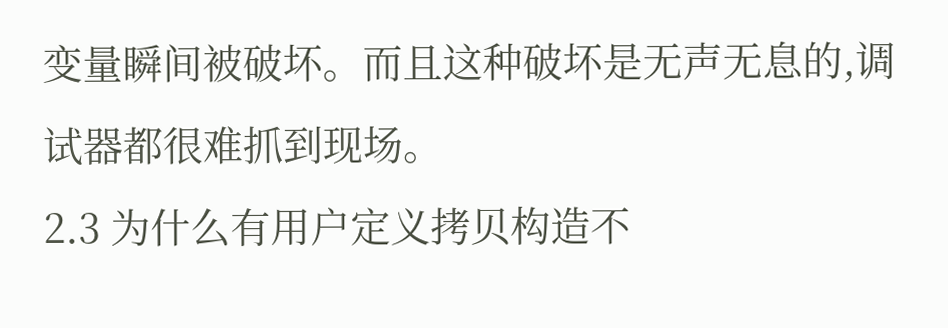变量瞬间被破坏。而且这种破坏是无声无息的,调试器都很难抓到现场。
2.3 为什么有用户定义拷贝构造不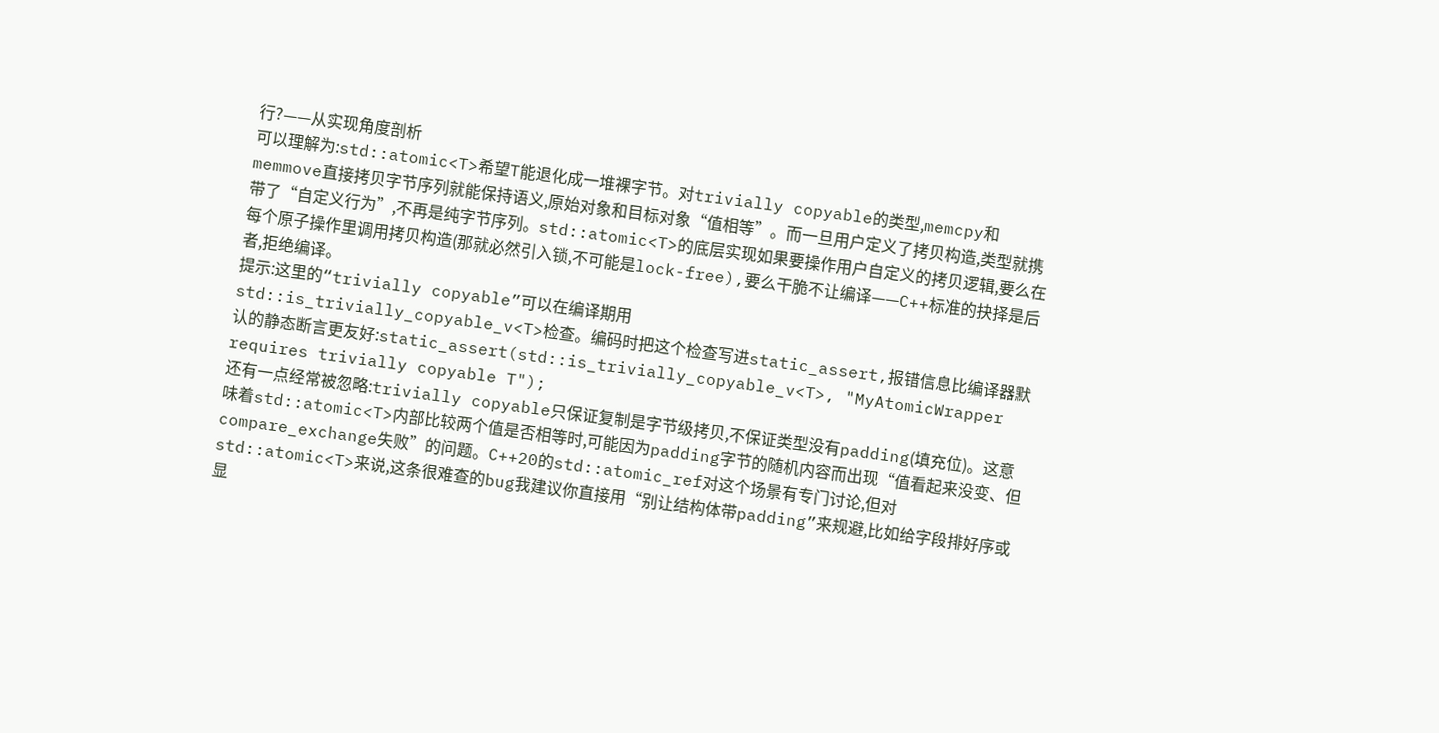行?——从实现角度剖析
可以理解为:std::atomic<T>希望T能退化成一堆裸字节。对trivially copyable的类型,memcpy和memmove直接拷贝字节序列就能保持语义,原始对象和目标对象“值相等”。而一旦用户定义了拷贝构造,类型就携带了“自定义行为”,不再是纯字节序列。std::atomic<T>的底层实现如果要操作用户自定义的拷贝逻辑,要么在每个原子操作里调用拷贝构造(那就必然引入锁,不可能是lock-free),要么干脆不让编译——C++标准的抉择是后者,拒绝编译。
提示:这里的“trivially copyable”可以在编译期用
std::is_trivially_copyable_v<T>检查。编码时把这个检查写进static_assert,报错信息比编译器默认的静态断言更友好:static_assert(std::is_trivially_copyable_v<T>, "MyAtomicWrapper requires trivially copyable T");
还有一点经常被忽略:trivially copyable只保证复制是字节级拷贝,不保证类型没有padding(填充位)。这意味着std::atomic<T>内部比较两个值是否相等时,可能因为padding字节的随机内容而出现“值看起来没变、但compare_exchange失败”的问题。C++20的std::atomic_ref对这个场景有专门讨论,但对std::atomic<T>来说,这条很难查的bug我建议你直接用“别让结构体带padding”来规避,比如给字段排好序或显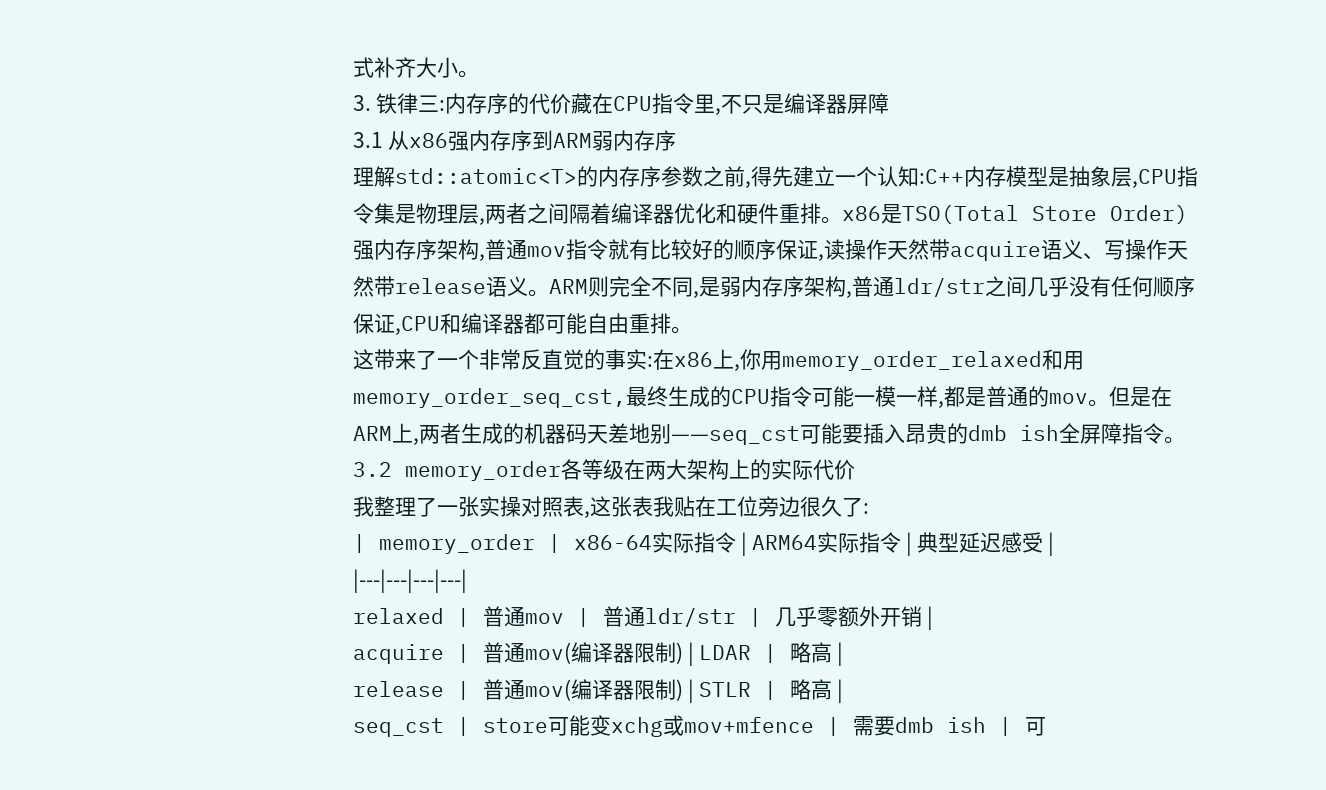式补齐大小。
3. 铁律三:内存序的代价藏在CPU指令里,不只是编译器屏障
3.1 从x86强内存序到ARM弱内存序
理解std::atomic<T>的内存序参数之前,得先建立一个认知:C++内存模型是抽象层,CPU指令集是物理层,两者之间隔着编译器优化和硬件重排。x86是TSO(Total Store Order)强内存序架构,普通mov指令就有比较好的顺序保证,读操作天然带acquire语义、写操作天然带release语义。ARM则完全不同,是弱内存序架构,普通ldr/str之间几乎没有任何顺序保证,CPU和编译器都可能自由重排。
这带来了一个非常反直觉的事实:在x86上,你用memory_order_relaxed和用memory_order_seq_cst,最终生成的CPU指令可能一模一样,都是普通的mov。但是在ARM上,两者生成的机器码天差地别——seq_cst可能要插入昂贵的dmb ish全屏障指令。
3.2 memory_order各等级在两大架构上的实际代价
我整理了一张实操对照表,这张表我贴在工位旁边很久了:
| memory_order | x86-64实际指令 | ARM64实际指令 | 典型延迟感受 |
|---|---|---|---|
relaxed | 普通mov | 普通ldr/str | 几乎零额外开销 |
acquire | 普通mov(编译器限制) | LDAR | 略高 |
release | 普通mov(编译器限制) | STLR | 略高 |
seq_cst | store可能变xchg或mov+mfence | 需要dmb ish | 可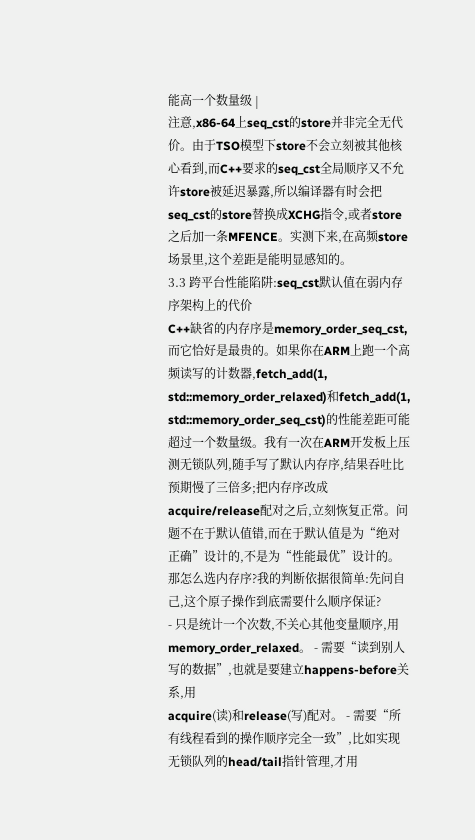能高一个数量级 |
注意,x86-64上seq_cst的store并非完全无代价。由于TSO模型下store不会立刻被其他核心看到,而C++要求的seq_cst全局顺序又不允许store被延迟暴露,所以编译器有时会把seq_cst的store替换成XCHG指令,或者store之后加一条MFENCE。实测下来,在高频store场景里,这个差距是能明显感知的。
3.3 跨平台性能陷阱:seq_cst默认值在弱内存序架构上的代价
C++缺省的内存序是memory_order_seq_cst,而它恰好是最贵的。如果你在ARM上跑一个高频读写的计数器,fetch_add(1, std::memory_order_relaxed)和fetch_add(1, std::memory_order_seq_cst)的性能差距可能超过一个数量级。我有一次在ARM开发板上压测无锁队列,随手写了默认内存序,结果吞吐比预期慢了三倍多;把内存序改成acquire/release配对之后,立刻恢复正常。问题不在于默认值错,而在于默认值是为“绝对正确”设计的,不是为“性能最优”设计的。
那怎么选内存序?我的判断依据很简单:先问自己,这个原子操作到底需要什么顺序保证?
- 只是统计一个次数,不关心其他变量顺序,用
memory_order_relaxed。 - 需要“读到别人写的数据”,也就是要建立happens-before关系,用
acquire(读)和release(写)配对。 - 需要“所有线程看到的操作顺序完全一致”,比如实现无锁队列的head/tail指针管理,才用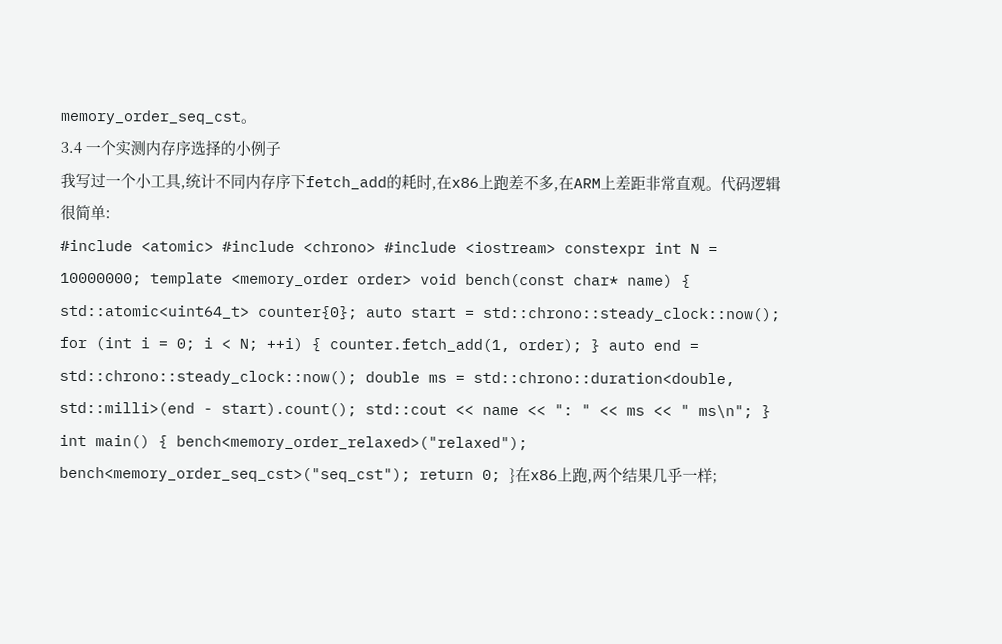memory_order_seq_cst。
3.4 一个实测内存序选择的小例子
我写过一个小工具,统计不同内存序下fetch_add的耗时,在x86上跑差不多,在ARM上差距非常直观。代码逻辑很简单:
#include <atomic> #include <chrono> #include <iostream> constexpr int N = 10000000; template <memory_order order> void bench(const char* name) { std::atomic<uint64_t> counter{0}; auto start = std::chrono::steady_clock::now(); for (int i = 0; i < N; ++i) { counter.fetch_add(1, order); } auto end = std::chrono::steady_clock::now(); double ms = std::chrono::duration<double, std::milli>(end - start).count(); std::cout << name << ": " << ms << " ms\n"; } int main() { bench<memory_order_relaxed>("relaxed"); bench<memory_order_seq_cst>("seq_cst"); return 0; }在x86上跑,两个结果几乎一样;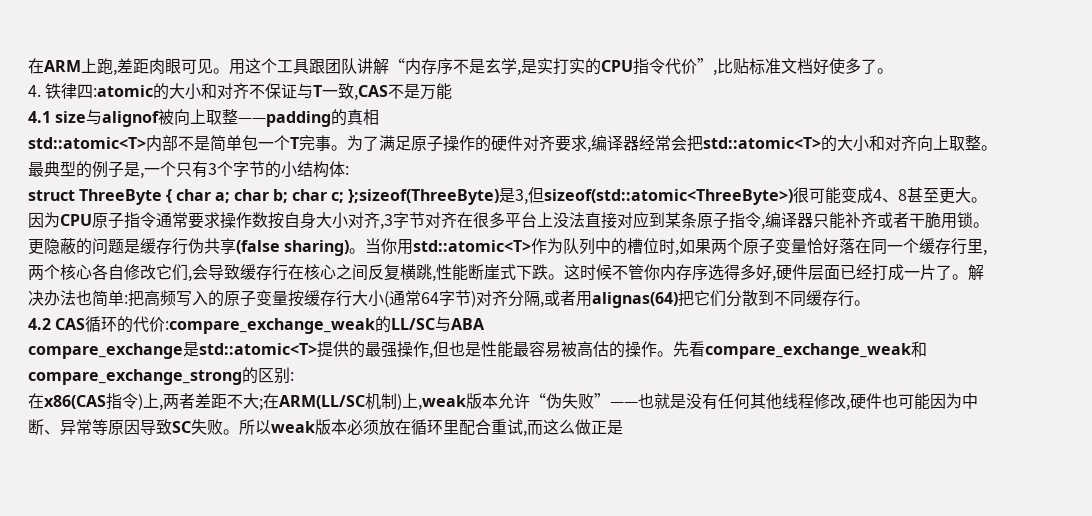在ARM上跑,差距肉眼可见。用这个工具跟团队讲解“内存序不是玄学,是实打实的CPU指令代价”,比贴标准文档好使多了。
4. 铁律四:atomic的大小和对齐不保证与T一致,CAS不是万能
4.1 size与alignof被向上取整——padding的真相
std::atomic<T>内部不是简单包一个T完事。为了满足原子操作的硬件对齐要求,编译器经常会把std::atomic<T>的大小和对齐向上取整。最典型的例子是,一个只有3个字节的小结构体:
struct ThreeByte { char a; char b; char c; };sizeof(ThreeByte)是3,但sizeof(std::atomic<ThreeByte>)很可能变成4、8甚至更大。因为CPU原子指令通常要求操作数按自身大小对齐,3字节对齐在很多平台上没法直接对应到某条原子指令,编译器只能补齐或者干脆用锁。
更隐蔽的问题是缓存行伪共享(false sharing)。当你用std::atomic<T>作为队列中的槽位时,如果两个原子变量恰好落在同一个缓存行里,两个核心各自修改它们,会导致缓存行在核心之间反复横跳,性能断崖式下跌。这时候不管你内存序选得多好,硬件层面已经打成一片了。解决办法也简单:把高频写入的原子变量按缓存行大小(通常64字节)对齐分隔,或者用alignas(64)把它们分散到不同缓存行。
4.2 CAS循环的代价:compare_exchange_weak的LL/SC与ABA
compare_exchange是std::atomic<T>提供的最强操作,但也是性能最容易被高估的操作。先看compare_exchange_weak和compare_exchange_strong的区别:
在x86(CAS指令)上,两者差距不大;在ARM(LL/SC机制)上,weak版本允许“伪失败”——也就是没有任何其他线程修改,硬件也可能因为中断、异常等原因导致SC失败。所以weak版本必须放在循环里配合重试,而这么做正是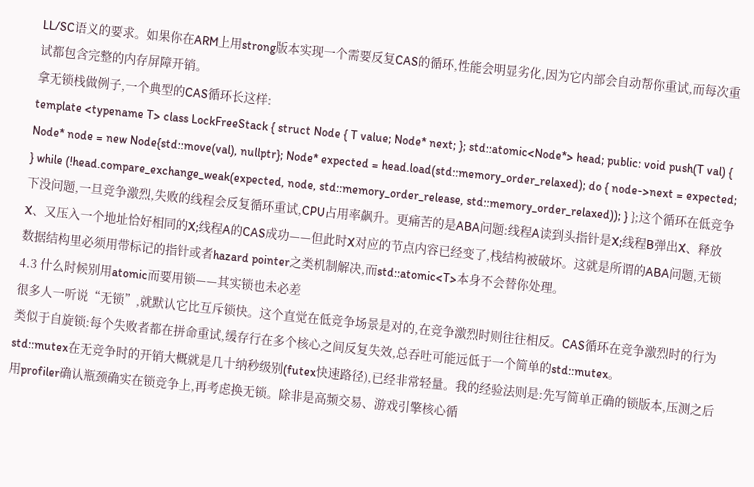LL/SC语义的要求。如果你在ARM上用strong版本实现一个需要反复CAS的循环,性能会明显劣化,因为它内部会自动帮你重试,而每次重试都包含完整的内存屏障开销。
拿无锁栈做例子,一个典型的CAS循环长这样:
template <typename T> class LockFreeStack { struct Node { T value; Node* next; }; std::atomic<Node*> head; public: void push(T val) { Node* node = new Node{std::move(val), nullptr}; Node* expected = head.load(std::memory_order_relaxed); do { node->next = expected; } while (!head.compare_exchange_weak(expected, node, std::memory_order_release, std::memory_order_relaxed)); } };这个循环在低竞争下没问题,一旦竞争激烈,失败的线程会反复循环重试,CPU占用率飙升。更痛苦的是ABA问题:线程A读到头指针是X;线程B弹出X、释放X、又压入一个地址恰好相同的X;线程A的CAS成功——但此时X对应的节点内容已经变了,栈结构被破坏。这就是所谓的ABA问题,无锁数据结构里必须用带标记的指针或者hazard pointer之类机制解决,而std::atomic<T>本身不会替你处理。
4.3 什么时候别用atomic而要用锁——其实锁也未必差
很多人一听说“无锁”,就默认它比互斥锁快。这个直觉在低竞争场景是对的,在竞争激烈时则往往相反。CAS循环在竞争激烈时的行为类似于自旋锁:每个失败者都在拼命重试,缓存行在多个核心之间反复失效,总吞吐可能远低于一个简单的std::mutex。
std::mutex在无竞争时的开销大概就是几十纳秒级别(futex快速路径),已经非常轻量。我的经验法则是:先写简单正确的锁版本,压测之后用profiler确认瓶颈确实在锁竞争上,再考虑换无锁。除非是高频交易、游戏引擎核心循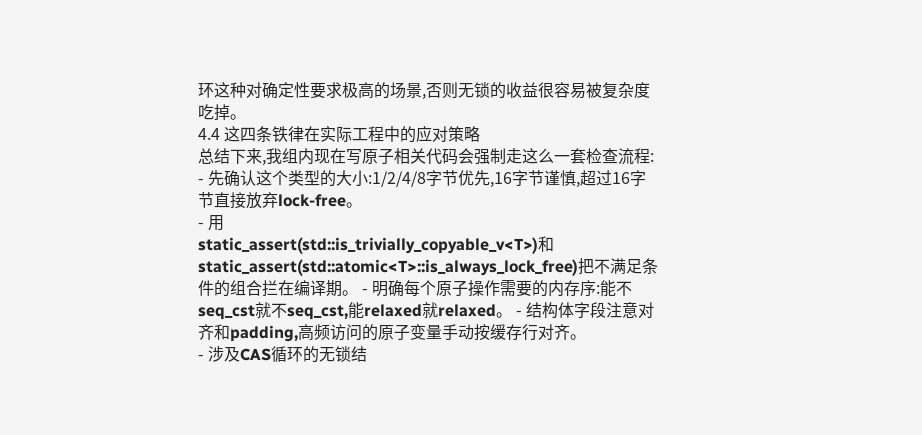环这种对确定性要求极高的场景,否则无锁的收益很容易被复杂度吃掉。
4.4 这四条铁律在实际工程中的应对策略
总结下来,我组内现在写原子相关代码会强制走这么一套检查流程:
- 先确认这个类型的大小:1/2/4/8字节优先,16字节谨慎,超过16字节直接放弃lock-free。
- 用
static_assert(std::is_trivially_copyable_v<T>)和static_assert(std::atomic<T>::is_always_lock_free)把不满足条件的组合拦在编译期。 - 明确每个原子操作需要的内存序:能不
seq_cst就不seq_cst,能relaxed就relaxed。 - 结构体字段注意对齐和padding,高频访问的原子变量手动按缓存行对齐。
- 涉及CAS循环的无锁结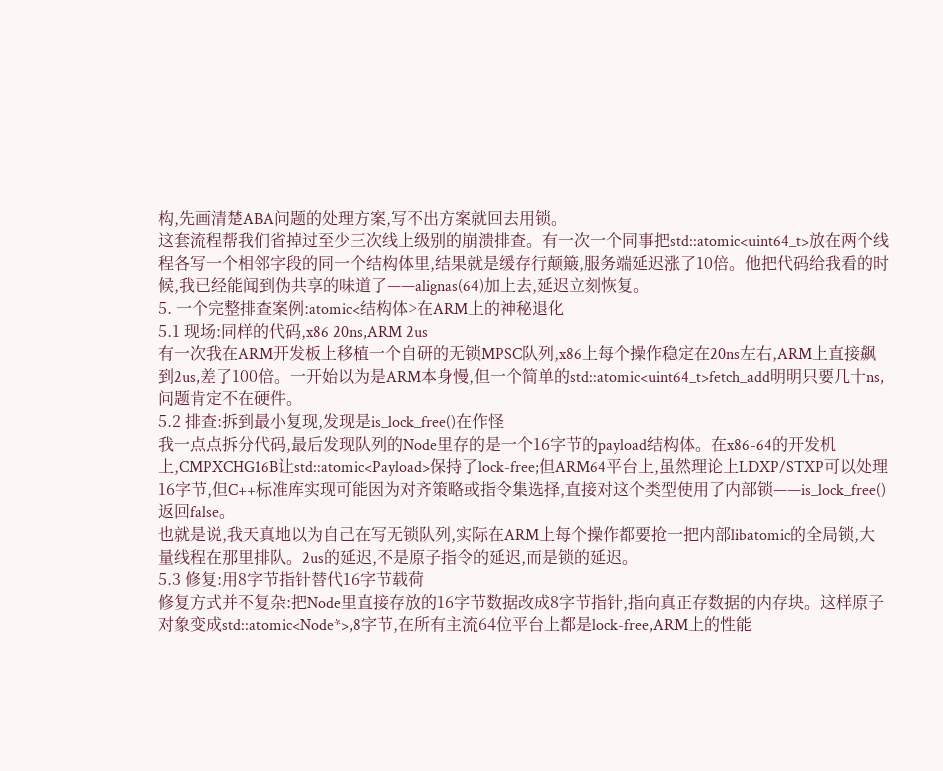构,先画清楚ABA问题的处理方案,写不出方案就回去用锁。
这套流程帮我们省掉过至少三次线上级别的崩溃排查。有一次一个同事把std::atomic<uint64_t>放在两个线程各写一个相邻字段的同一个结构体里,结果就是缓存行颠簸,服务端延迟涨了10倍。他把代码给我看的时候,我已经能闻到伪共享的味道了——alignas(64)加上去,延迟立刻恢复。
5. 一个完整排查案例:atomic<结构体>在ARM上的神秘退化
5.1 现场:同样的代码,x86 20ns,ARM 2us
有一次我在ARM开发板上移植一个自研的无锁MPSC队列,x86上每个操作稳定在20ns左右,ARM上直接飙到2us,差了100倍。一开始以为是ARM本身慢,但一个简单的std::atomic<uint64_t>fetch_add明明只要几十ns,问题肯定不在硬件。
5.2 排查:拆到最小复现,发现是is_lock_free()在作怪
我一点点拆分代码,最后发现队列的Node里存的是一个16字节的payload结构体。在x86-64的开发机上,CMPXCHG16B让std::atomic<Payload>保持了lock-free;但ARM64平台上,虽然理论上LDXP/STXP可以处理16字节,但C++标准库实现可能因为对齐策略或指令集选择,直接对这个类型使用了内部锁——is_lock_free()返回false。
也就是说,我天真地以为自己在写无锁队列,实际在ARM上每个操作都要抢一把内部libatomic的全局锁,大量线程在那里排队。2us的延迟,不是原子指令的延迟,而是锁的延迟。
5.3 修复:用8字节指针替代16字节载荷
修复方式并不复杂:把Node里直接存放的16字节数据改成8字节指针,指向真正存数据的内存块。这样原子对象变成std::atomic<Node*>,8字节,在所有主流64位平台上都是lock-free,ARM上的性能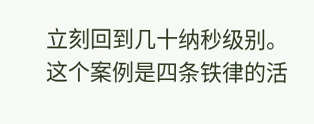立刻回到几十纳秒级别。
这个案例是四条铁律的活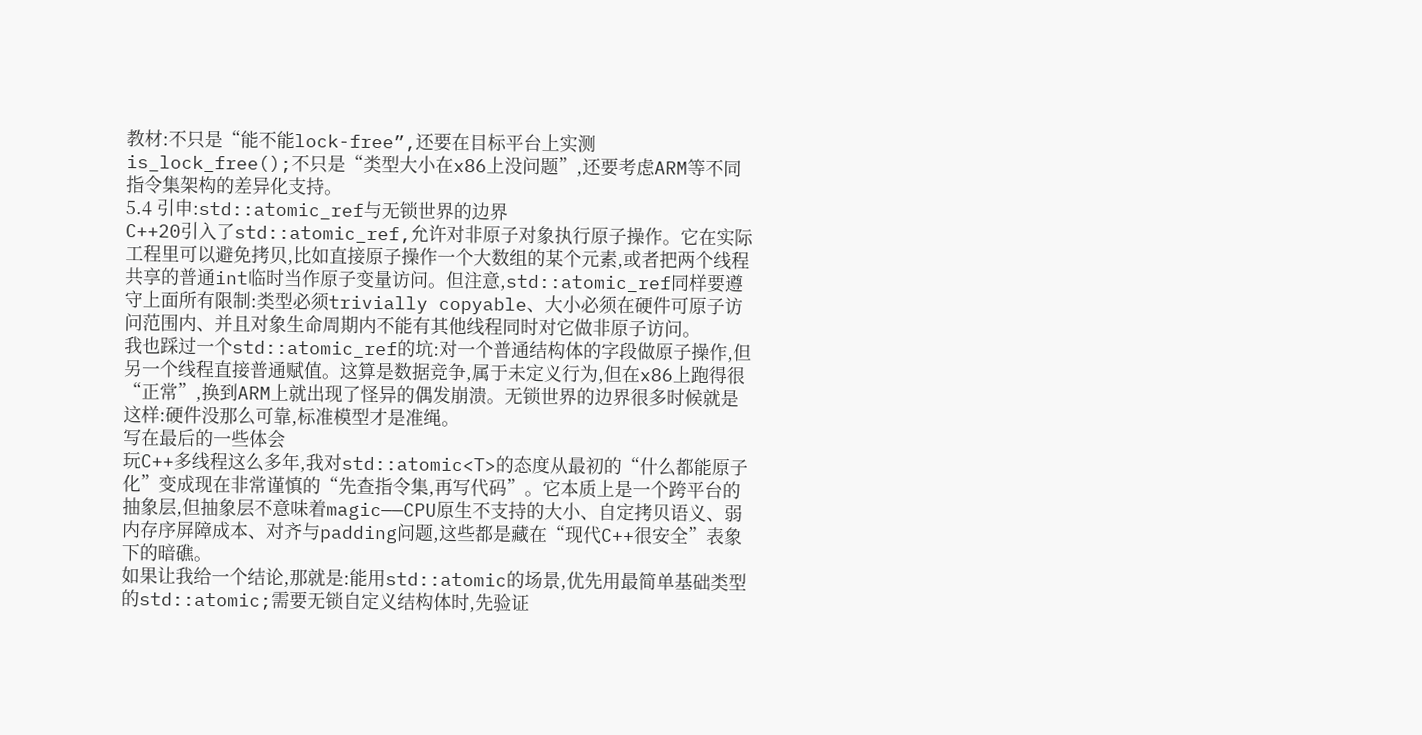教材:不只是“能不能lock-free”,还要在目标平台上实测is_lock_free();不只是“类型大小在x86上没问题”,还要考虑ARM等不同指令集架构的差异化支持。
5.4 引申:std::atomic_ref与无锁世界的边界
C++20引入了std::atomic_ref,允许对非原子对象执行原子操作。它在实际工程里可以避免拷贝,比如直接原子操作一个大数组的某个元素,或者把两个线程共享的普通int临时当作原子变量访问。但注意,std::atomic_ref同样要遵守上面所有限制:类型必须trivially copyable、大小必须在硬件可原子访问范围内、并且对象生命周期内不能有其他线程同时对它做非原子访问。
我也踩过一个std::atomic_ref的坑:对一个普通结构体的字段做原子操作,但另一个线程直接普通赋值。这算是数据竞争,属于未定义行为,但在x86上跑得很“正常”,换到ARM上就出现了怪异的偶发崩溃。无锁世界的边界很多时候就是这样:硬件没那么可靠,标准模型才是准绳。
写在最后的一些体会
玩C++多线程这么多年,我对std::atomic<T>的态度从最初的“什么都能原子化”变成现在非常谨慎的“先查指令集,再写代码”。它本质上是一个跨平台的抽象层,但抽象层不意味着magic——CPU原生不支持的大小、自定拷贝语义、弱内存序屏障成本、对齐与padding问题,这些都是藏在“现代C++很安全”表象下的暗礁。
如果让我给一个结论,那就是:能用std::atomic的场景,优先用最简单基础类型的std::atomic;需要无锁自定义结构体时,先验证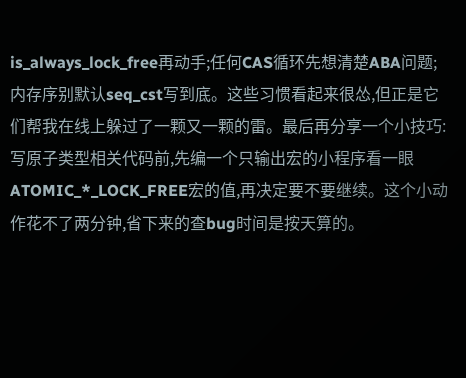is_always_lock_free再动手;任何CAS循环先想清楚ABA问题;内存序别默认seq_cst写到底。这些习惯看起来很怂,但正是它们帮我在线上躲过了一颗又一颗的雷。最后再分享一个小技巧:写原子类型相关代码前,先编一个只输出宏的小程序看一眼ATOMIC_*_LOCK_FREE宏的值,再决定要不要继续。这个小动作花不了两分钟,省下来的查bug时间是按天算的。